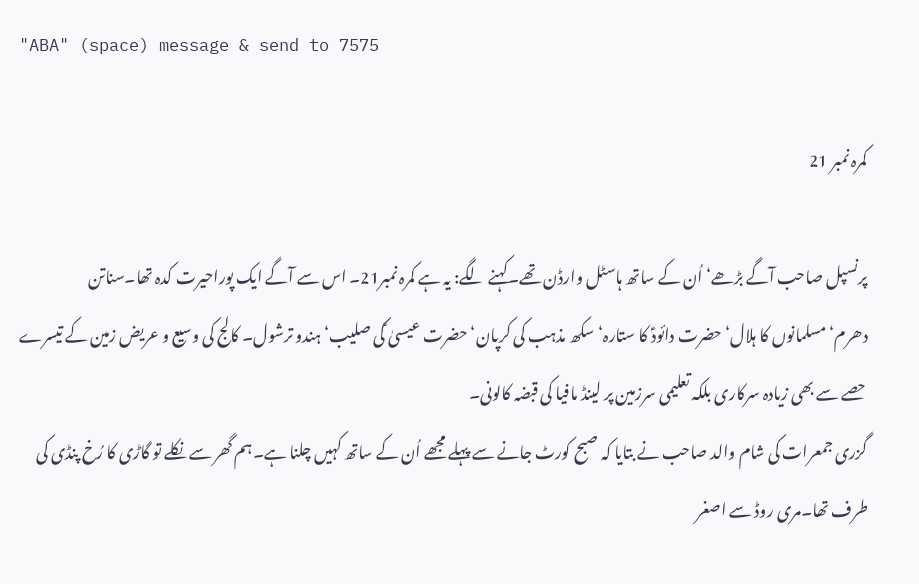"ABA" (space) message & send to 7575

کمرہ نمبر 21

پرنسپل صاحب آگے بڑھے‘ اُن کے ساتھ ہاسٹل وارڈن تھے۔کہنے لگے: یہ ہے کمرہ نمبر21۔ اس سے آگے ایک پوراحیرت کدہ تھا۔سناتن دھرم‘مسلمانوں کا ہلال‘حضرت دائودؑ کا ستارہ‘سکھ مذہب کی کرپان‘ حضرت عیسیٰ ؑکی صلیب‘ہندو ترشول۔ کالج کی وسیع و عریض زمین کے تیسرے حصے سے بھی زیادہ سرکاری بلکہ تعلیمی سرزمین پر لینڈ مافیا کی قبضہ کالونی۔
گزری جمعرات کی شام والد صاحب نے بتایا کہ صبح کورٹ جانے سے پہلے مجھے اُن کے ساتھ کہیں چلنا ہے۔ہم گھر سے نکلے تو گاڑی کا رُخ پنڈی کی طرف تھا۔مری روڈ سے اصغر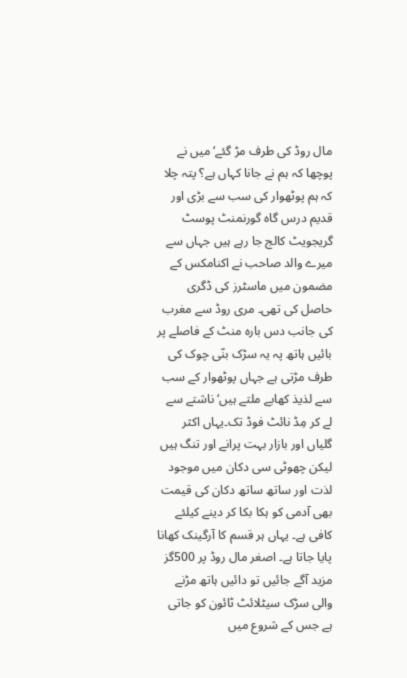مال روڈ کی طرف مڑ گئے‘ میں نے پوچھا کہ ہم نے جانا کہاں ہے؟ پتہ چلا کہ ہم پوٹھوار کی سب سے بڑی اور قدیم درس گاہ گورنمنٹ پوسٹ گریجویٹ کالج جا رہے ہیں جہاں سے میرے والد صاحب نے اکنامکس کے مضمون میں ماسٹرز کی ڈگری حاصل کی تھی۔ مری روڈ سے مغرب کی جانب دس بارہ منٹ کے فاصلے پر بائیں ہاتھ پہ یہ سڑک بنّی چوک کی طرف مڑتی ہے جہاں پوٹھوار کے سب سے لذیذ کھابے ملتے ہیں‘ ناشتے سے لے کر مِڈ نائٹ فوڈ تک۔یہاں اکثر گلیاں اور بازار بہت پرانے اور تنگ ہیں لیکن چھوٹی سی دکان میں موجود لذت اور ساتھ ساتھ دکان کی قیمت بھی آدمی کو ہکا بکا کر دینے کیلئے کافی ہے۔ یہاں ہر قسم کا آرگینک کھانا پایا جاتا ہے۔ اصغر مال روڈ پر 500گز مزید آگے جائیں تو دائیں ہاتھ مڑنے والی سڑک سیٹلائٹ ٹائون کو جاتی ہے جس کے شروع میں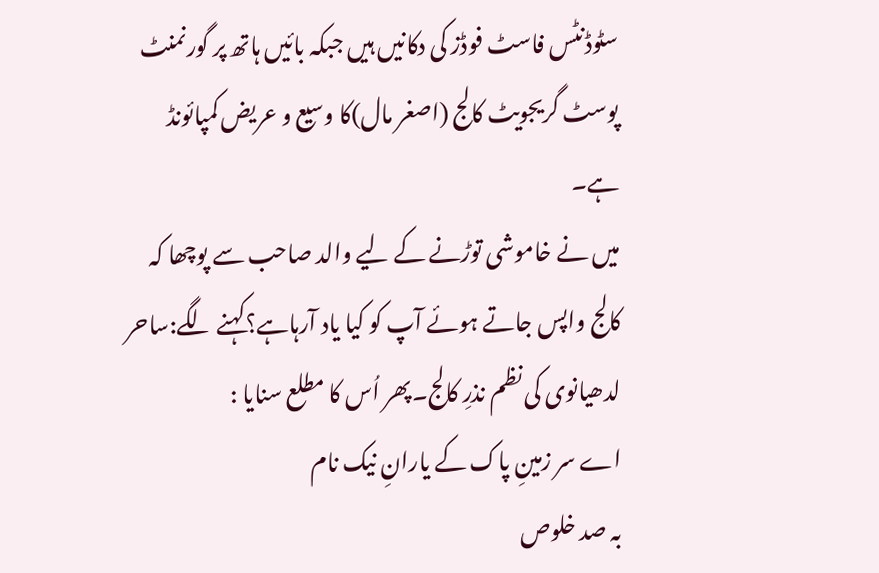سٹوڈنٹس فاسٹ فوڈز کی دکانیں ہیں جبکہ بائیں ہاتھ پر گورنمنٹ پوسٹ گریجویٹ کالج (اصغر مال)کا وسیع و عریض کمپائونڈ ہے۔
میں نے خاموشی توڑنے کے لیے والد صاحب سے پوچھا کہ کالج واپس جاتے ہوئے آپ کو کیا یاد آرہاہے؟کہنے لگے:ساحر لدھیانوی کی نظم نذرِ کالج۔پھر اُس کا مطلع سنایا :
اے سر زمینِ پاک کے یارانِ نیک نام
بہ صد خلوص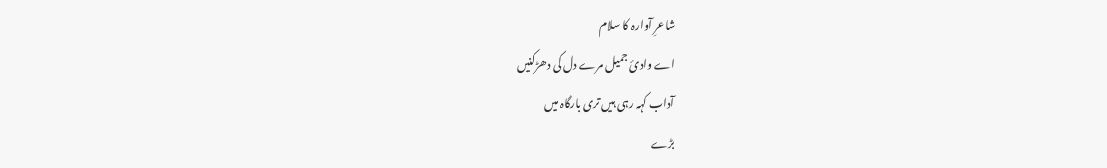شاعرِ آوارہ کا سلام
اے وادیٔ جمیل مرے دل کی دھڑکنیں
آداب کہہ رہی ہیں تری بارگاہ میں
بڑے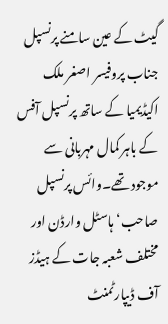گیٹ کے عین سامنے پرنسپل جناب پروفیسر اصغر ملک اکیڈیمیا کے ساتھ پرنسپل آفس کے باہر کمال مہربانی سے موجود تھے۔وائس پرنسپل صاحب‘ہاسٹل وارڈن اور مختلف شعبہ جات کے ہیڈز آف ڈیپارٹمنٹ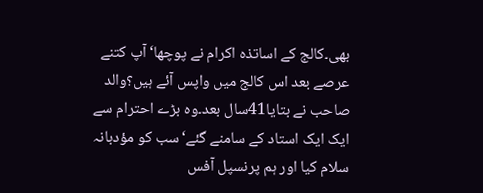بھی۔کالج کے اساتذہ اکرام نے پوچھا‘آپ کتنے عرصے بعد اس کالج میں واپس آئے ہیں؟والد صاحب نے بتایا41سال بعد۔وہ بڑے احترام سے ایک ایک استاد کے سامنے گئے‘سب کو مؤدبانہ سلام کیا اور ہم پرنسپل آفس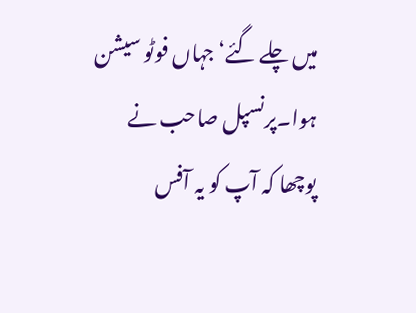میں چلے گئے‘جہاں فوٹو سیشن ہوا۔پرنسپل صاحب نے پوچھا کہ آپ کو یہ آفس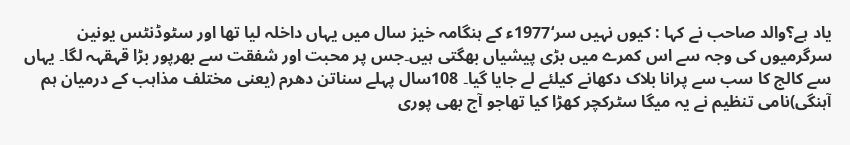یاد ہے؟والد صاحب نے کہا : کیوں نہیں سر‘1977ء کے ہنگامہ خیز سال میں یہاں داخلہ لیا تھا اور سٹوڈنٹس یونین سرگرمیوں کی وجہ سے اس کمرے میں بڑی پیشیاں بھگتی ہیں۔جس پر محبت اور شفقت سے بھرپور بڑا قہقہہ لگا۔ یہاں سے کالج کا سب سے پرانا بلاک دکھانے کیلئے لے جایا گیا۔ 108سال پہلے سناتن دھرم (یعنی مختلف مذاہب کے درمیان ہم آہنگی)نامی تنظیم نے یہ میگا سٹرکچر کھڑا کیا تھاجو آج بھی پوری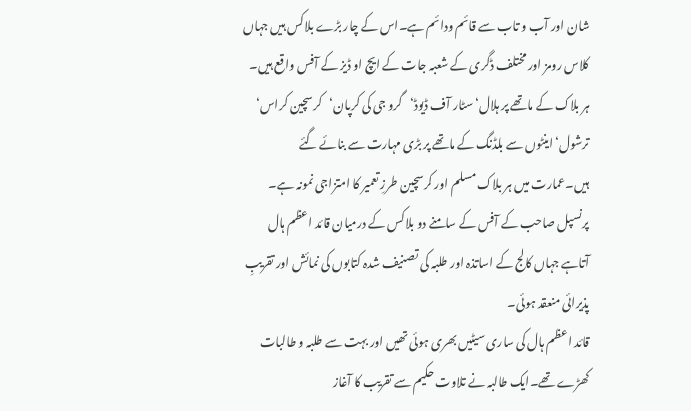شان اور آب و تاب سے قائم ودائم ہے۔اس کے چار بڑے بلاکس ہیں جہاں کلاس رومز اور مختلف ڈگری کے شعبہ جات کے ایچ او ڈیز کے آفس واقع ہیں۔ ہر بلاک کے ماتھے پر ہلال‘سٹار آف ڈیوڈ‘گرو جی کی کرپان‘کرسچین کراس‘ ترشول‘اینٹوں سے بلڈنگ کے ماتھے پر بڑی مہارت سے بنائے گئے ہیں۔عمارت میں ہر بلاک مسلم اور کرسچین طرزِ تعمیر کا امتزاجی نمونہ ہے۔ پرنسپل صاحب کے آفس کے سامنے دو بلاکس کے درمیان قائد اعظم ہال آتاہے جہاں کالج کے اساتذہ اور طلبہ کی تصنیف شدہ کتابوں کی نمائش اور تقریبِ پذیرائی منعقد ہوئی۔
قائد اعظم ہال کی ساری سیٹیں بھری ہوئی تھیں اور بہت سے طلبہ و طالبات کھڑے تھے۔ایک طالبہ نے تلاوت حکیم سے تقریب کا آغاز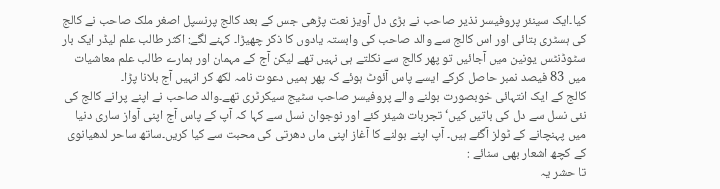کیا۔ایک سینئر پروفیسر نذیر صاحب نے بڑی دل آویز نعت پڑھی جس کے بعد کالج پرنسپل اصغر ملک صاحب نے کالج کی ہسٹری بتائی اور اس کالج سے والد صاحب کی وابستہ یادوں کا ذکر چھیڑا۔ کہنے لگے: اکثر طالب علم لیڈر ایک بار سٹوڈنٹس یونین میں آجائیں تو پھر کالج سے نکلتے ہی نہیں تھے لیکن آج کے مہمان اور ہمارے طالب علم معاشیات میں 83 فیصد نمبر حاصل کرکے ایسے پاس آئوٹ ہوئے کہ پھر ہمیں دعوت نامہ لکھ کر انہیں آج بلانا پڑا۔
کالج کے ایک انتہائی خوبصورت بولنے والے پروفیسر صاحب سٹیج سیکرٹری تھے۔والد صاحب نے اپنے پرانے کالج کی نئی نسل سے دل کی باتیں کیں‘تجربات شیئر کئے اور نوجوان نسل سے کہا کہ آپ کے پاس آج اپنی آواز ساری دنیا میں پہنچانے کے ٹولز آگئے ہیں۔ آپ اپنے بولنے کا آغاز اپنی ماں دھرتی کی محبت سے کیا کریں۔ساتھ ساحر لدھیانوی کے کچھ اشعار بھی سنائے :
تا حشر یہ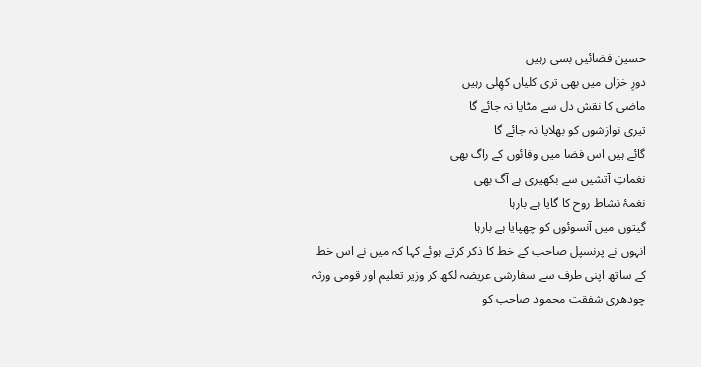حسین فضائیں بسی رہیں
دورِ خزاں میں بھی تری کلیاں کھِلی رہیں
ماضی کا نقش دل سے مٹایا نہ جائے گا
تیری نوازشوں کو بھلایا نہ جائے گا
گائے ہیں اس فضا میں وفائوں کے راگ بھی
نغماتِ آتشیں سے بکھیری ہے آگ بھی
نغمۂ نشاط روح کا گایا ہے بارہا
گیتوں میں آنسوئوں کو چھپایا ہے بارہا
انہوں نے پرنسپل صاحب کے خط کا ذکر کرتے ہوئے کہا کہ میں نے اس خط کے ساتھ اپنی طرف سے سفارشی عریضہ لکھ کر وزیر تعلیم اور قومی ورثہ چودھری شفقت محمود صاحب کو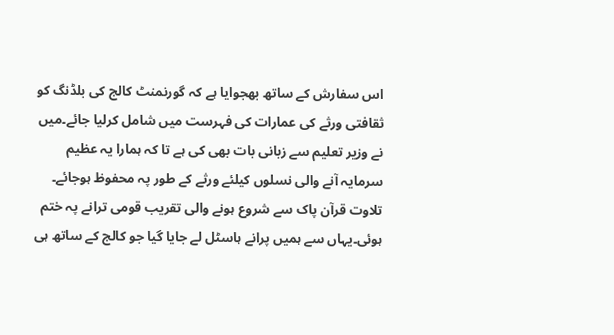اس سفارش کے ساتھ بھجوایا ہے کہ گورنمنٹ کالج کی بلڈنگ کو ثقافتی ورثے کی عمارات کی فہرست میں شامل کرلیا جائے۔میں نے وزیر تعلیم سے زبانی بات بھی کی ہے تا کہ ہمارا یہ عظیم سرمایہ آنے والی نسلوں کیلئے ورثے کے طور پہ محفوظ ہوجائے۔
تلاوت قرآن پاک سے شروع ہونے والی تقریب قومی ترانے پہ ختم ہوئی۔یہاں سے ہمیں پرانے ہاسٹل لے جایا گیا جو کالج کے ساتھ ہی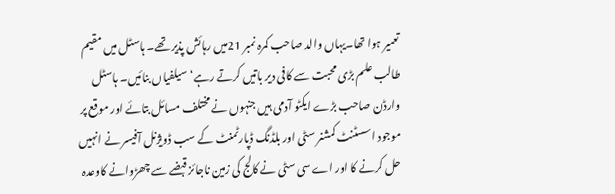تعمیر ہوا تھا۔یہاں والد صاحب کمرہ نمبر 21میں رہائش پذیر تھے۔ ہاسٹل میں مقیم طالب علم بڑی محبت سے کافی دیر باتیں کرتے رہے‘ سیلفیاں بنائیں۔ ہاسٹل وارڈن صاحب بڑے ایکٹو آدمی ہیں جنہوں نے مختلف مسائل بتائے اور موقع پر موجود اسسٹنٹ کمشنر سٹی اور بلڈنگ ڈپارٹمنٹ کے سب ڈویژنل آفیسر نے انہیں حل کرنے کا اور اے سی سٹی نے کالج کی زمین ناجائز قبضے سے چھڑوانے کاوعدہ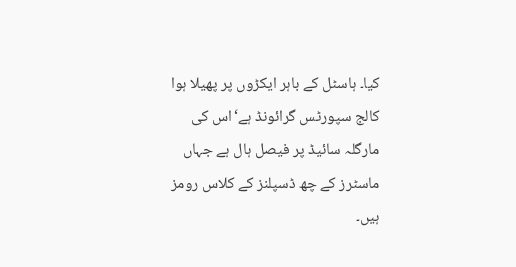کیا۔ ہاسٹل کے باہر ایکڑوں پر پھیلا ہوا کالج سپورٹس گرائونڈ ہے‘اس کی مارگلہ سائیڈ پر فیصل ہال ہے جہاں ماسٹرز کے چھ ڈسپلنز کے کلاس رومز ہیں۔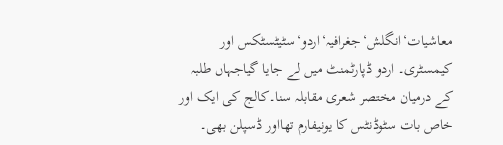معاشیات‘انگلش‘جغرافیہ‘اردو‘سٹیٹسٹکس اور کیمسٹری۔ اردو ڈپارٹمنٹ میں لے جایا گیاجہاں طلبہ کے درمیان مختصر شعری مقابلہ سنا۔کالج کی ایک اور خاص بات سٹوڈنٹس کا یونیفارم تھااور ڈسپلن بھی۔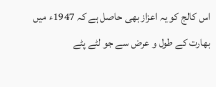اس کالج کو یہ اعزاز بھی حاصل ہے کہ 1947ء میں بھارت کے طول و عرض سے جو لٹے پٹے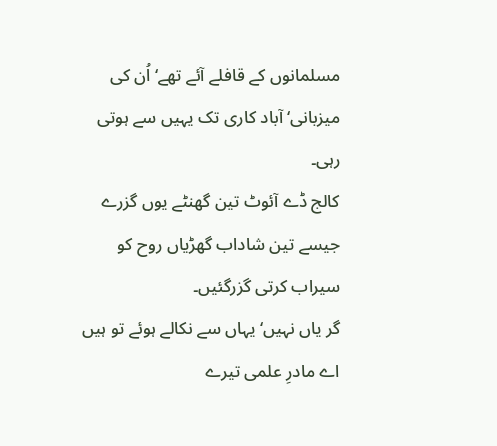مسلمانوں کے قافلے آئے تھے‘ اُن کی میزبانی‘ آباد کاری تک یہیں سے ہوتی رہی۔
کالج ڈے آئوٹ تین گھنٹے یوں گزرے جیسے تین شاداب گھڑیاں روح کو سیراب کرتی گزرگئیں۔
گر یاں نہیں‘ یہاں سے نکالے ہوئے تو ہیں
اے مادرِ علمی تیرے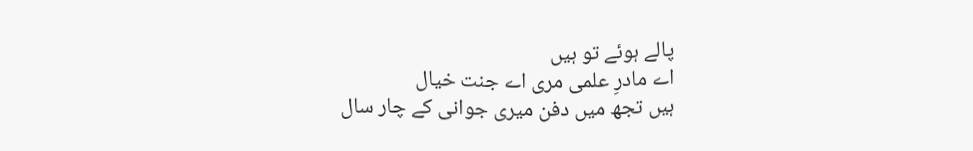پالے ہوئے تو ہیں
اے مادرِ علمی مری اے جنت خیال
ہیں تجھ میں دفن میری جوانی کے چار سال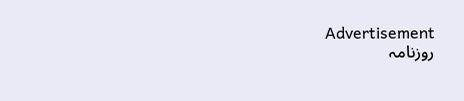Advertisement
روزنامہ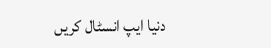دنیا ایپ انسٹال کریں